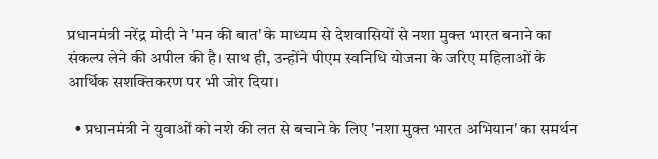प्रधानमंत्री नरेंद्र मोदी ने 'मन की बात' के माध्यम से देशवासियों से नशा मुक्त भारत बनाने का संकल्प लेने की अपील की है। साथ ही, उन्होंने पीएम स्वनिधि योजना के जरिए महिलाओं के आर्थिक सशक्तिकरण पर भी जोर दिया।

  • प्रधानमंत्री ने युवाओं को नशे की लत से बचाने के लिए 'नशा मुक्त भारत अभियान' का समर्थन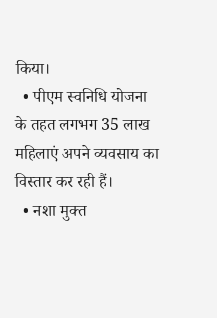किया।
  • पीएम स्वनिधि योजना के तहत लगभग 35 लाख महिलाएं अपने व्यवसाय का विस्तार कर रही हैं।
  • नशा मुक्त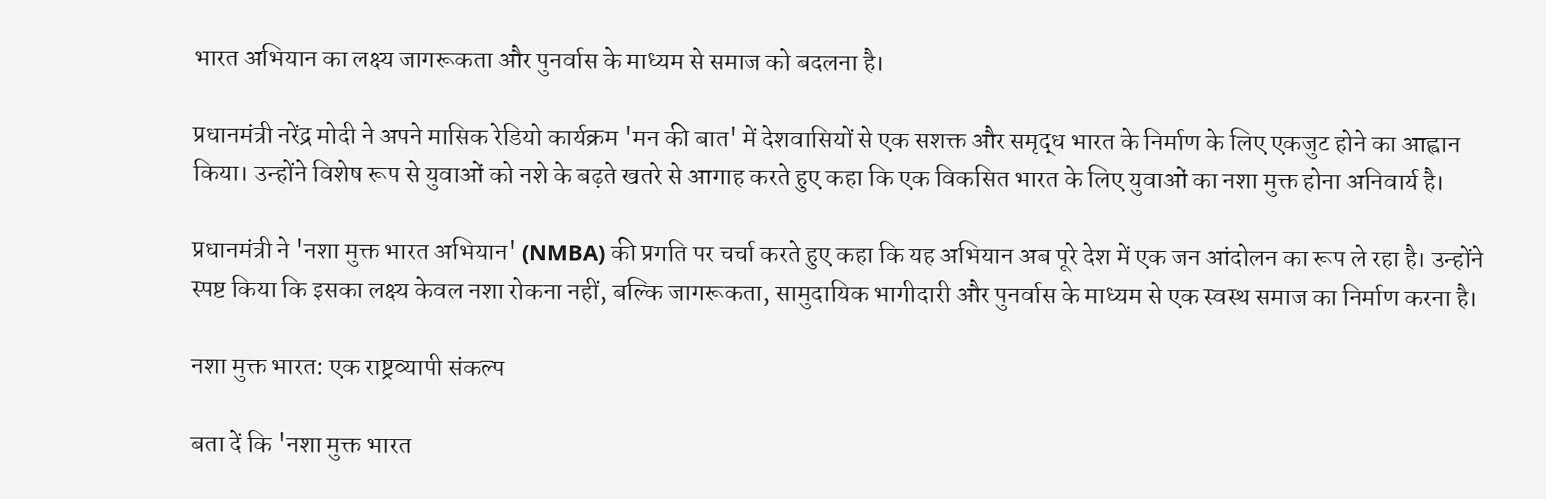भारत अभियान का लक्ष्य जागरूकता और पुनर्वास के माध्यम से समाज को बदलना है।

प्रधानमंत्री नरेंद्र मोदी ने अपने मासिक रेडियो कार्यक्रम 'मन की बात' में देशवासियों से एक सशक्त और समृद्ध भारत के निर्माण के लिए एकजुट होने का आह्वान किया। उन्होंने विशेष रूप से युवाओं को नशे के बढ़ते खतरे से आगाह करते हुए कहा कि एक विकसित भारत के लिए युवाओं का नशा मुक्त होना अनिवार्य है।

प्रधानमंत्री ने 'नशा मुक्त भारत अभियान' (NMBA) की प्रगति पर चर्चा करते हुए कहा कि यह अभियान अब पूरे देश में एक जन आंदोलन का रूप ले रहा है। उन्होंने स्पष्ट किया कि इसका लक्ष्य केवल नशा रोकना नहीं, बल्कि जागरूकता, सामुदायिक भागीदारी और पुनर्वास के माध्यम से एक स्वस्थ समाज का निर्माण करना है।

नशा मुक्त भारत: एक राष्ट्रव्यापी संकल्प

बता दें कि 'नशा मुक्त भारत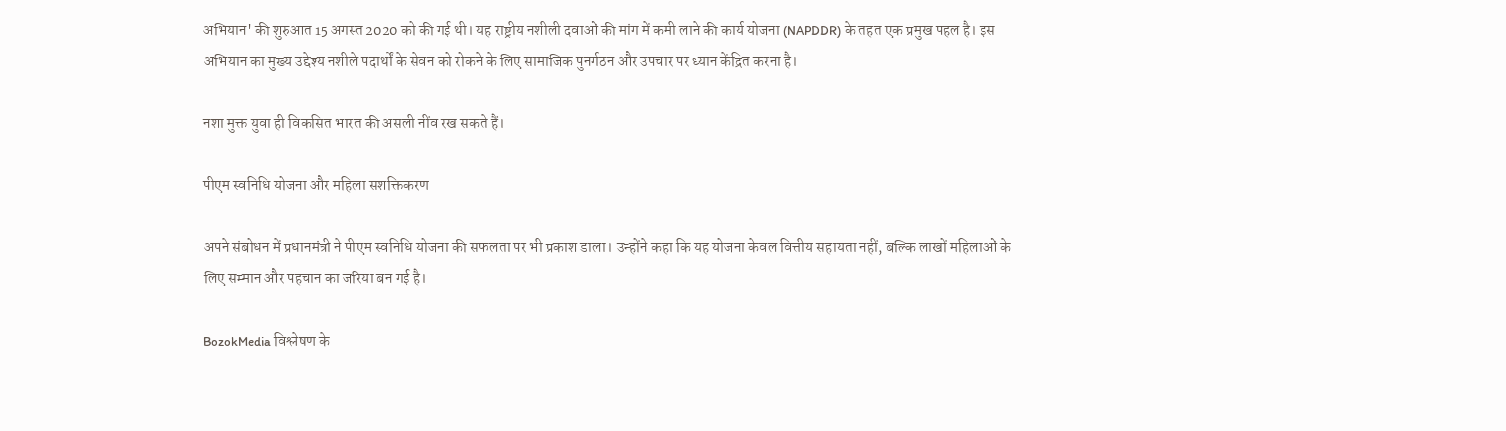अभियान' की शुरुआत 15 अगस्त 2020 को की गई थी। यह राष्ट्रीय नशीली दवाओं की मांग में कमी लाने की कार्य योजना (NAPDDR) के तहत एक प्रमुख पहल है। इस अभियान का मुख्य उद्देश्य नशीले पदार्थों के सेवन को रोकने के लिए सामाजिक पुनर्गठन और उपचार पर ध्यान केंद्रित करना है।

नशा मुक्त युवा ही विकसित भारत की असली नींव रख सकते हैं।

पीएम स्वनिधि योजना और महिला सशक्तिकरण

अपने संबोधन में प्रधानमंत्री ने पीएम स्वनिधि योजना की सफलता पर भी प्रकाश डाला। उन्होंने कहा कि यह योजना केवल वित्तीय सहायता नहीं, बल्कि लाखों महिलाओं के लिए सम्मान और पहचान का जरिया बन गई है।

BozokMedia विश्लेषण के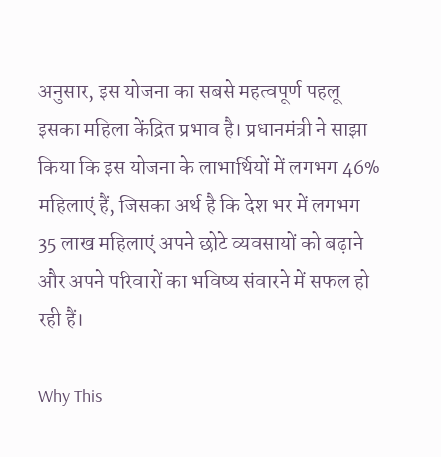अनुसार, इस योजना का सबसे महत्वपूर्ण पहलू इसका महिला केंद्रित प्रभाव है। प्रधानमंत्री ने साझा किया कि इस योजना के लाभार्थियों में लगभग 46% महिलाएं हैं, जिसका अर्थ है कि देश भर में लगभग 35 लाख महिलाएं अपने छोटे व्यवसायों को बढ़ाने और अपने परिवारों का भविष्य संवारने में सफल हो रही हैं।

Why This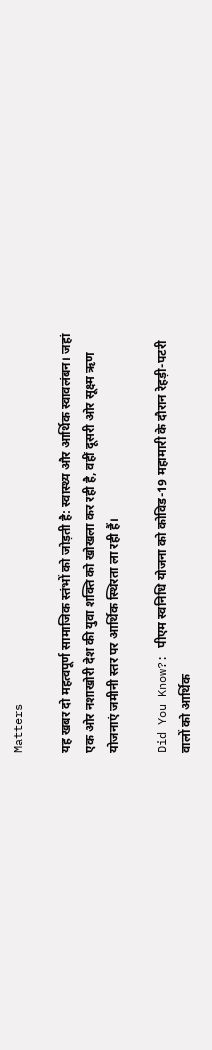Matters

यह खबर दो महत्वपूर्ण सामाजिक स्तंभों को जोड़ती है: स्वास्थ्य और आर्थिक स्वावलंबन। जहां एक ओर नशाखोरी देश की युवा शक्ति को खोखला कर रही है, वहीं दूसरी ओर सूक्ष्म ऋण योजनाएं जमीनी स्तर पर आर्थिक स्थिरता ला रही हैं।

Did You Know?: पीएम स्वनिधि योजना को कोविड-19 महामारी के दौरान रेहड़ी-पटरी वालों को आर्थिक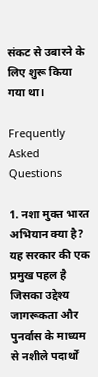संकट से उबारने के लिए शुरू किया गया था।

Frequently Asked Questions

1. नशा मुक्त भारत अभियान क्या है?
यह सरकार की एक प्रमुख पहल है जिसका उद्देश्य जागरूकता और पुनर्वास के माध्यम से नशीले पदार्थों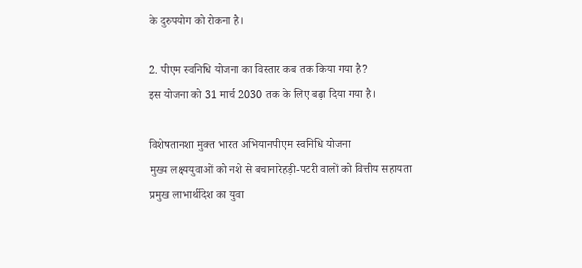के दुरुपयोग को रोकना है।

2. पीएम स्वनिधि योजना का विस्तार कब तक किया गया है?
इस योजना को 31 मार्च 2030 तक के लिए बढ़ा दिया गया है।

विशेषतानशा मुक्त भारत अभियानपीएम स्वनिधि योजना
मुख्य लक्ष्ययुवाओं को नशे से बचानारेहड़ी-पटरी वालों को वित्तीय सहायता
प्रमुख लाभार्थीदेश का युवा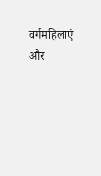वर्गमहिलाएं और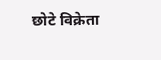छोटे विक्रेता